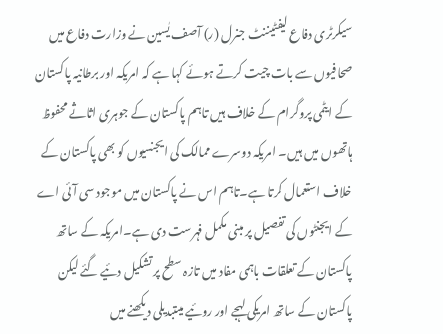سیکرٹری دفاع لیفٹیننٹ جنرل (ر) آصف یٰسین نے وزارت دفاع میں صحافیوں سے بات چیت کرتے ہوئے کہا ہے کہ امریکہ اور برطانیہ پاکستان کے ایٹمی پروگرام کے خلاف ہیں تاہم پاکستان کے جوہری اثاثے محفوظ ہاتھوں میں ہیں۔ امریکہ دوسرے ممالک کی ایجنسیوں کو بھی پاکستان کے خلاف استعمال کرتا ہے۔تاہم اس نے پاکستان میں موجود سی آئی اے کے ایجنٹوں کی تفصیل پر مبنی مکمل فہرست دی ہے۔امریکہ کے ساتھ پاکستان کے تعلقات باہمی مفاد میں تازہ سطح پر تشکیل دئیے گئے لیکن پاکستان کے ساتھ امریکی لہجے اور روئیے میںتبدیلی دیکھنے میں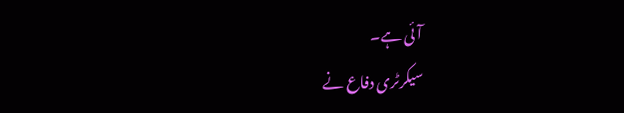آئی ہے۔
سیکرٹری دفاع نے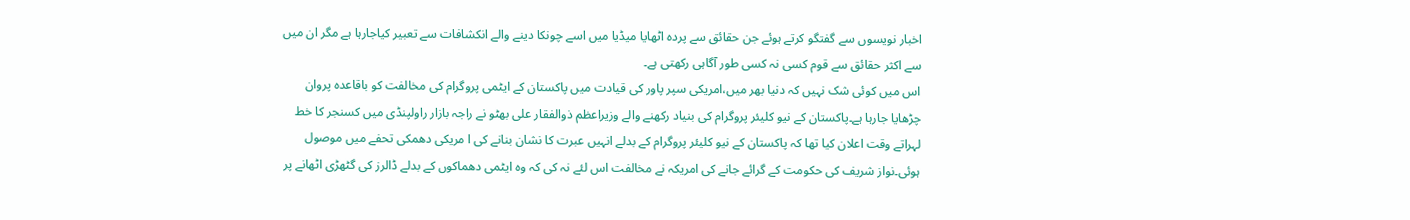اخبار نویسوں سے گفتگو کرتے ہوئے جن حقائق سے پردہ اٹھایا میڈیا میں اسے چونکا دینے والے انکشافات سے تعبیر کیاجارہا ہے مگر ان میں سے اکثر حقائق سے قوم کسی نہ کسی طور آگاہی رکھتی ہے۔
اس میں کوئی شک نہیں کہ دنیا بھر میں،امریکی سپر پاور کی قیادت میں پاکستان کے ایٹمی پروگرام کی مخالفت کو باقاعدہ پروان چڑھایا جارہا ہے۔پاکستان کے نیو کلیئر پروگرام کی بنیاد رکھنے والے وزیراعظم ذوالفقار علی بھٹو نے راجہ بازار راولپنڈی میں کسنجر کا خط لہراتے وقت اعلان کیا تھا کہ پاکستان کے نیو کلیئر پروگرام کے بدلے انہیں عبرت کا نشان بنانے کی ا مریکی دھمکی تحفے میں موصول ہوئی۔نواز شریف کی حکومت کے گرائے جانے کی امریکہ نے مخالفت اس لئے نہ کی کہ وہ ایٹمی دھماکوں کے بدلے ڈالرز کی گٹھڑی اٹھانے پر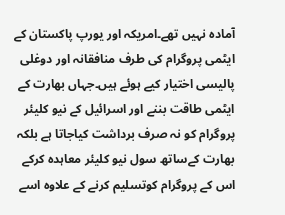آمادہ نہیں تھے۔امریکہ اور یورپ پاکستان کے ایٹمی پروگرام کی طرف منافقانہ اور دوغلی پالیسی اختیار کیے ہوئے ہیں۔جہاں بھارت کے ایٹمی طاقت بننے اور اسرائیل کے نیو کلیئر پروگرام کو نہ صرف برداشت کیاجاتا ہے بلکہ بھارت کےساتھ سول نیو کلیئر معاہدہ کرکے اس کے پروگرام کوتسلیم کرنے کے علاوہ اسے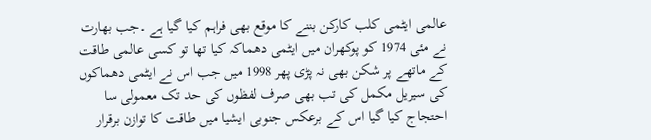عالمی ایٹمی کلب کارکن بننے کا موقع بھی فراہم کیا گیا ہے ۔جب بھارت نے مئی 1974 کو پوکھران میں ایٹمی دھماکہ کیا تھا تو کسی عالمی طاقت کے ماتھے پر شکن بھی نہ پڑی پھر 1998 میں جب اس نے ایٹمی دھماکوں کی سیریل مکمل کی تب بھی صرف لفظوں کی حد تک معمولی سا احتجاج کیا گیا اس کے برعکس جنوبی ایشیا میں طاقت کا توازن برقرار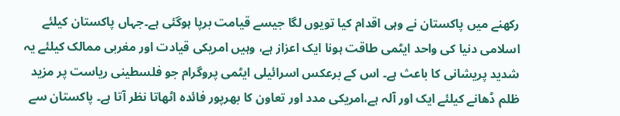رکھنے میں پاکستان نے وہی اقدام کیا تویوں لگا جیسے قیامت برپا ہوگئی ہے۔جہاں پاکستان کیلئے اسلامی دنیا کی واحد ایٹمی طاقت ہونا ایک اعزاز ہے، وہیں امریکی قیادت اور مغربی ممالک کیلئے یہ شدید پریشانی کا باعث ہے۔ اس کے برعکس اسرائیلی ایٹمی پروگرام جو فلسطینی ریاست پر مزید ظلم ڈھانے کیلئے ایک اور آلہ ہے،امریکی مدد اور تعاون کا بھرپور فائدہ اٹھاتا نظر آتا ہے۔ پاکستان سے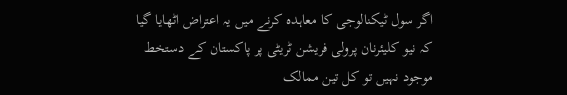اگر سول ٹیکنالوجی کا معاہدہ کرنے میں یہ اعتراض اٹھایا گیا کہ نیو کلیئرنان پرولی فریشن ٹریٹی پر پاکستان کے دستخط موجود نہیں تو کل تین ممالک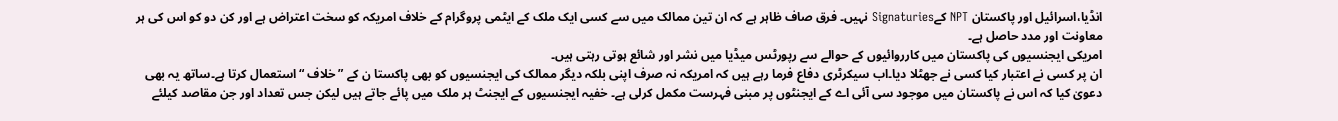انڈیا،اسرائیل اور پاکستان NPT کےSignaturies نہیں۔ فرق صاف ظاہر ہے کہ ان تین ممالک میں سے کسی ایک ملک کے ایٹمی پروگرام کے خلاف امریکہ کو سخت اعتراض ہے اور کن دو کو اس کی ہر معاونت اور مدد حاصل ہے۔
امریکی ایجنسیوں کی پاکستان میں کارروائیوں کے حوالے سے رپورٹس میڈیا میں نشر اور شائع ہوتی رہتی ہیں۔
ان پر کسی نے اعتبار کیا کسی نے جھٹلا دیا۔اب سیکرٹری دفاع فرما رہے ہیں کہ امریکہ نہ صرف اپنی بلکہ دیگر ممالک کی ایجنسیوں کو بھی پاکستا ن کے ”خلاف “استعمال کرتا ہے۔ساتھ یہ بھی دعویٰ کیا کہ اس نے پاکستان میں موجود سی آئی اے کے ایجنٹوں پر مبنی فہرست مکمل کرلی ہے۔ خفیہ ایجنسیوں کے ایجنٹ ہر ملک میں پائے جاتے ہیں لیکن جس تعداد اور جن مقاصد کیلئے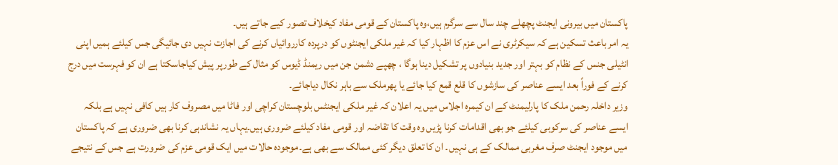پاکستان میں بیرونی ایجنٹ پچھلے چند سال سے سرگرم ہیں،وہ پاکستان کے قومی مفاد کیخلاف تصور کیے جاتے ہیں۔
یہ امر باعث تسکین ہے کہ سیکرٹری نے اس عزم کا اظہار کیا کہ غیر ملکی ایجنٹوں کو درپردہ کارروائیاں کرنے کی اجازت نہیں دی جائیگی جس کیلئے ہمیں اپنی انٹیلی جنس کے نظام کو بہتر اور جدید بنیادوں پر تشکیل دینا ہوگا ، چھپے دشمن جن میں ریمنڈ ڈیوس کو مثال کے طورپر پیش کیاجاسکتا ہے ان کو فہرست میں درج کرنے کے فوراً بعد ایسے عناصر کی سازشوں کا قلع قمع کیا جائے یا پھرملک سے باہر نکال دیاجائے۔
وزیر داخلہ رحمن ملک کا پارلیمنٹ کے ان کیمرہ اجلاس میں یہ اعلان کہ غیر ملکی ایجنٹس بلوچستان کراچی اور فاٹا میں مصروف کار ہیں کافی نہیں ہے بلکہ ایسے عناصر کی سرکوبی کیلئے جو بھی اقدامات کرنا پڑیں وہ وقت کا تقاضہ اور قومی مفاد کیلئے ضروری ہیں۔یہاں یہ نشاندہی کرنا بھی ضروری ہے کہ پاکستان میں موجود ایجنٹ صرف مغربی ممالک کے ہی نہیں۔ ان کا تعلق دیگر کئی ممالک سے بھی ہے۔موجودہ حالات میں ایک قومی عزم کی ضرورت ہے جس کے نتیجے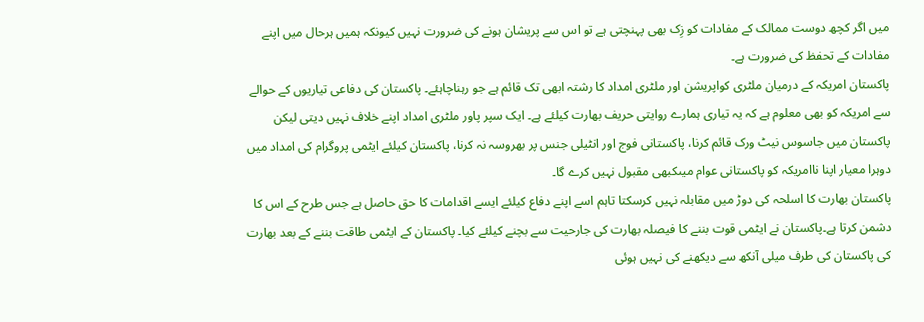میں اگر کچھ دوست ممالک کے مفادات کو زِک بھی پہنچتی ہے تو اس سے پریشان ہونے کی ضرورت نہیں کیونکہ ہمیں ہرحال میں اپنے مفادات کے تحفظ کی ضرورت ہے۔
پاکستان امریکہ کے درمیان ملٹری کواپریشن اور ملٹری امداد کا رشتہ ابھی تک قائم ہے جو رہناچاہئے۔ پاکستان کی دفاعی تیاریوں کے حوالے سے امریکہ کو بھی معلوم ہے کہ یہ تیاری ہمارے روایتی حریف بھارت کیلئے ہے۔ ایک سپر پاور ملٹری امداد اپنے خلاف نہیں دیتی لیکن پاکستان میں جاسوس نیٹ ورک قائم کرنا، پاکستانی فوج اور انٹیلی جنس پر بھروسہ نہ کرنا، پاکستان کیلئے ایٹمی پروگرام کی امداد میں دوہرا معیار اپنا ناامریکہ کو پاکستانی عوام میںکبھی مقبول نہیں کرے گا۔
پاکستان بھارت کا اسلحہ کی دوڑ میں مقابلہ نہیں کرسکتا تاہم اسے اپنے دفاع کیلئے ایسے اقدامات کا حق حاصل ہے جس طرح کے اس کا دشمن کرتا ہے۔پاکستان نے ایٹمی قوت بننے کا فیصلہ بھارت کی جارحیت سے بچنے کیلئے کیا۔ پاکستان کے ایٹمی طاقت بننے کے بعد بھارت کی پاکستان کی طرف میلی آنکھ سے دیکھنے کی نہیں ہوئی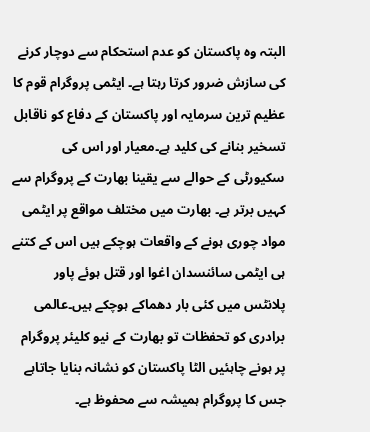البتہ وہ پاکستان کو عدم استحکام سے دوچار کرنے کی سازش ضرور کرتا رہتا ہے۔ ایٹمی پروگرام قوم کا عظیم ترین سرمایہ اور پاکستان کے دفاع کو ناقابل تسخیر بنانے کی کلید ہے۔معیار اور اس کی سکیورٹی کے حوالے سے یقینا بھارت کے پروگرام سے کہیں برتر ہے۔ بھارت میں مختلف مواقع پر ایٹمی مواد چوری ہونے کے واقعات ہوچکے ہیں اس کے کتنے ہی ایٹمی سائنسدان اغوا اور قتل ہوئے پاور پلانٹس میں کئی بار دھماکے ہوچکے ہیں۔عالمی برادری کو تحفظات تو بھارت کے نیو کلیئر پروگرام پر ہونے چاہئیں الٹا پاکستان کو نشانہ بنایا جاتاہے جس کا پروگرام ہمیشہ سے محفوظ ہے۔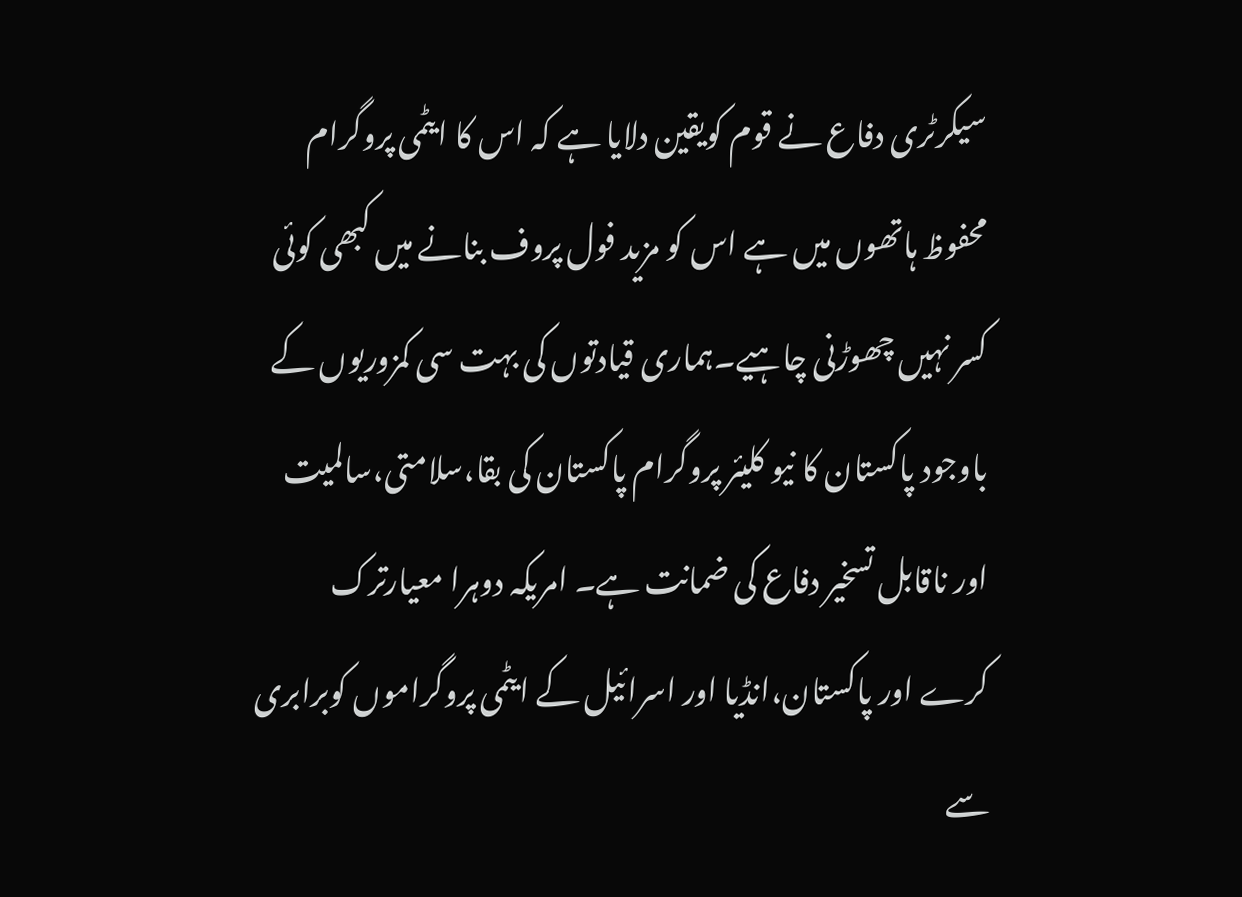سیکرٹری دفاع نے قوم کویقین دلایا ہے کہ اس کا ایٹمی پروگرام محفوظ ہاتھوں میں ہے اس کو مزید فول پروف بنانے میں کبھی کوئی کسر نہیں چھوڑنی چاہیے۔ہماری قیادتوں کی بہت سی کمزوریوں کے باوجود پاکستان کا نیو کلیئر پروگرام پاکستان کی بقا،سلامتی،سالمیت اور ناقابل تسخیر دفاع کی ضمانت ہے۔ امریکہ دوہرا معیارترک کرے اور پاکستان،انڈیا اور اسرائیل کے ایٹمی پروگراموں کوبرابری سے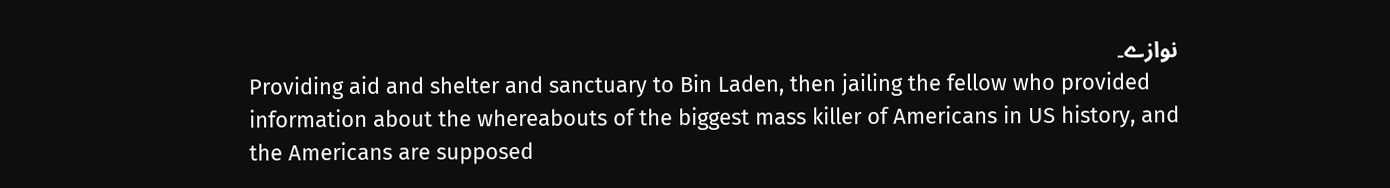نوازے۔
Providing aid and shelter and sanctuary to Bin Laden, then jailing the fellow who provided information about the whereabouts of the biggest mass killer of Americans in US history, and the Americans are supposed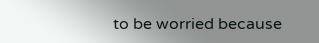to be worried because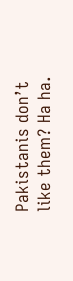Pakistanis don’t like them? Ha ha.